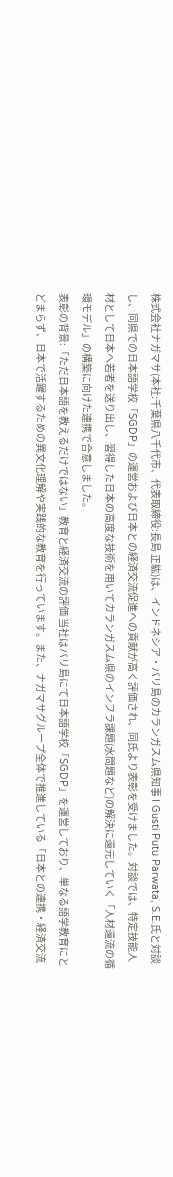株式会社ナガマサ(本社:千葉県八千代市、代表取締役:長島 正紘)は、インドネシア・バリ島のカランガスム県知事 I Gusti Putu Parwata, S.E.氏と対談し、同県での日本語学校「SGDP」の運営および日本との経済交流促進への貢献が高く評価され、同氏より表彰を受けました。対談では、特定技能人材として日本へ若者を送り出し、習得した日本の高度な技術を用いてカランガスム県のインフラ課題(水問題など)の解決に還元していく「人材還流の循環モデル」の構築に向けた連携で合意しました。
表彰の背景:「ただ日本語を教えるだけではない」教育と経済交流の評価 当社はバリ島にて日本語学校「SGDP」を運営しており、単なる語学教育にとどまらず、日本で活躍するための異文化理解や実践的な教育を行っています。また、ナガマサグループ全体で推進している「日本との連携・経済交流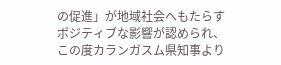の促進」が地域社会へもたらすポジティブな影響が認められ、この度カランガスム県知事より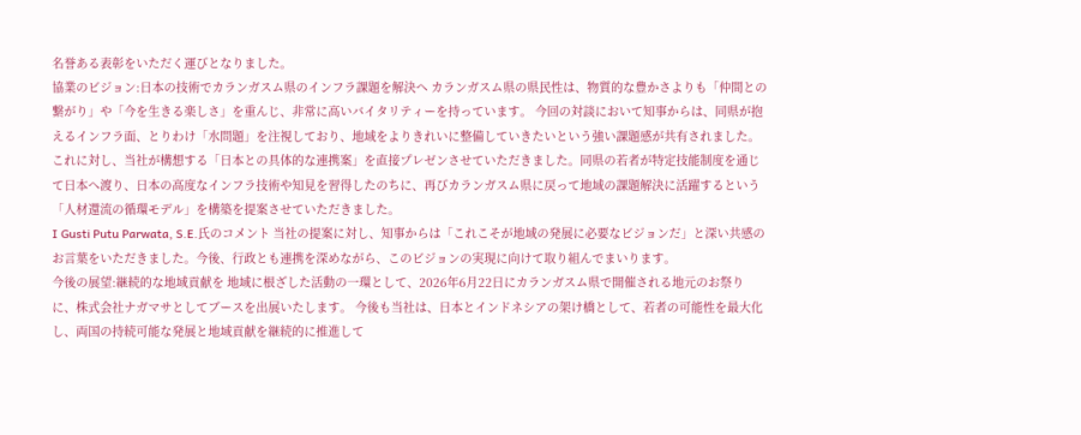名誉ある表彰をいただく運びとなりました。
協業のビジョン:日本の技術でカランガスム県のインフラ課題を解決へ カランガスム県の県民性は、物質的な豊かさよりも「仲間との繋がり」や「今を生きる楽しさ」を重んじ、非常に高いバイタリティーを持っています。 今回の対談において知事からは、同県が抱えるインフラ面、とりわけ「水問題」を注視しており、地域をよりきれいに整備していきたいという強い課題感が共有されました。これに対し、当社が構想する「日本との具体的な連携案」を直接プレゼンさせていただきました。同県の若者が特定技能制度を通じて日本へ渡り、日本の高度なインフラ技術や知見を習得したのちに、再びカランガスム県に戻って地域の課題解決に活躍するという「人材還流の循環モデル」を構築を提案させていただきました。
I Gusti Putu Parwata, S.E.氏のコメント 当社の提案に対し、知事からは「これこそが地域の発展に必要なビジョンだ」と深い共感のお言葉をいただきました。今後、行政とも連携を深めながら、このビジョンの実現に向けて取り組んでまいります。
今後の展望:継続的な地域貢献を 地域に根ざした活動の一環として、2026年6月22日にカランガスム県で開催される地元のお祭りに、株式会社ナガマサとしてブースを出展いたします。 今後も当社は、日本とインドネシアの架け橋として、若者の可能性を最大化し、両国の持続可能な発展と地域貢献を継続的に推進して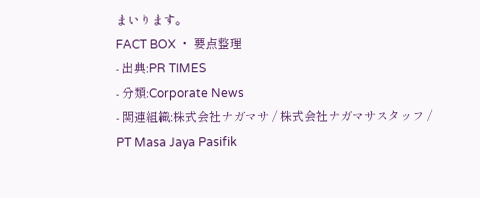まいります。
FACT BOX ・ 要点整理
- 出典:PR TIMES
- 分類:Corporate News
- 関連組織:株式会社ナガマサ / 株式会社ナガマサスタッフ / PT Masa Jaya Pasifik